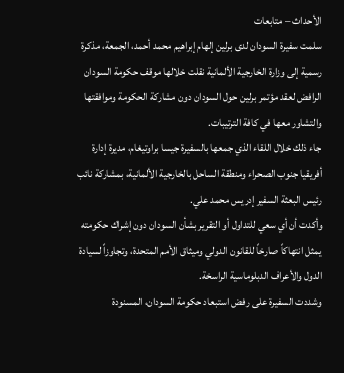الأحداث – متابعات
سلمت سفيرة السودان لدى برلين إلهام إبراهيم محمد أحمد، الجمعة، مذكرة رسمية إلى وزارة الخارجية الألمانية نقلت خلالها موقف حكومة السودان الرافض لعقد مؤتمر برلين حول السودان دون مشاركة الحكومة وموافقتها والتشاور معها في كافة الترتيبات.
جاء ذلك خلال اللقاء الذي جمعها بالسفيرة جيسا براوتيغام، مديرة إدارة أفريقيا جنوب الصحراء ومنطقة الساحل بالخارجية الألمانية، بمشاركة نائب رئيس البعثة السفير إدريس محمد علي.
وأكدت أن أي سعي للتداول أو التقرير بشأن السودان دون إشراك حكومته يمثل انتهاكاً صارخاً للقانون الدولي وميثاق الأمم المتحدة، وتجاوزاً لسيادة الدول والأعراف الدبلوماسية الراسخة.
وشددت السفيرة على رفض استبعاد حكومة السودان، المسنودة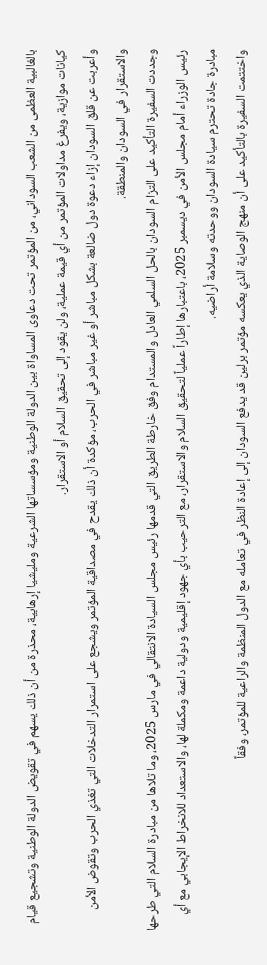بالغالبية العظمى من الشعب السوداني، من المؤتمر تحت دعاوى المساواة بين الدولة الوطنية ومؤسساتها الشرعية ومليشيا إرهابية، محذرة من أن ذلك يسهم في تقويض الدولة الوطنية وتشجيع قيام كيانات موازية، ويفرغ مداولات المؤتمر من أي قيمة عملية، ولن يقود إلى تحقيق السلام أو الاستقرار.
وأعربت عن قلق السودان إزاء دعوة دول ضالعة بشكل مباشر أو غير مباشر في الحرب، مؤكدة أن ذلك يقدح في مصداقية المؤتمر ويشجع على استمرار التدخلات التي تغذي الحرب وتقوض الأمن والاستقرار في السودان والمنطقة.
وجددت السفيرة التأكيد على التزام السودان بالحل السلمي العادل والمستدام وفق خارطة الطريق التي قدمها رئيس مجلس السيادة الانتقالي في مارس 2025، وما تلاها من مبادرة السلام التي طرحها رئيس الوزراء أمام مجلس الأمن في ديسمبر 2025، باعتبارها إطاراً عملياً لتحقيق السلام والاستقرار، مع الترحيب بأي جهود إقليمية ودولية داعمة ومكملة لها، والاستعداد للانخراط الإيجابي مع أي مبادرة جادة تحترم سيادة السودان ووحدته وسلامة أراضيه.
واختتمت السفيرة بالتأكيد على أن منهج الوصاية الذي يعكسه مؤتمر برلين قد يدفع السودان إلى إعادة النظر في تعامله مع الدول المنظمة والراعية للمؤتمر، وفقاً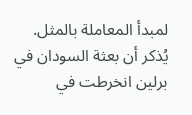لمبدأ المعاملة بالمثل.
يُذكر أن بعثة السودان في برلين انخرطت في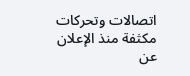اتصالات وتحركات مكثفة منذ الإعلان عن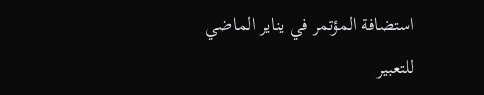استضافة المؤتمر في يناير الماضي للتعبير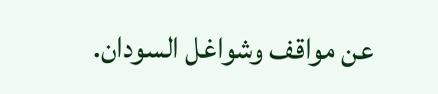عن مواقف وشواغل السودان.